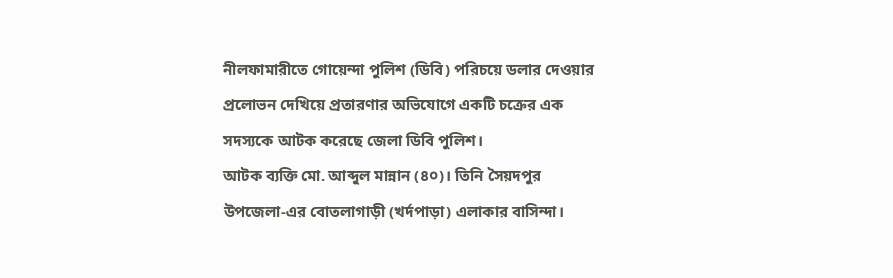নীলফামারীতে গোয়েন্দা পুলিশ (ডিবি) পরিচয়ে ডলার দেওয়ার প্রলোভন দেখিয়ে প্রতারণার অভিযোগে একটি চক্রের এক সদস্যকে আটক করেছে জেলা ডিবি পুলিশ।
আটক ব্যক্তি মো. আব্দুল মান্নান (৪০)। তিনি সৈয়দপুর উপজেলা-এর বোতলাগাড়ী (খর্দপাড়া) এলাকার বাসিন্দা।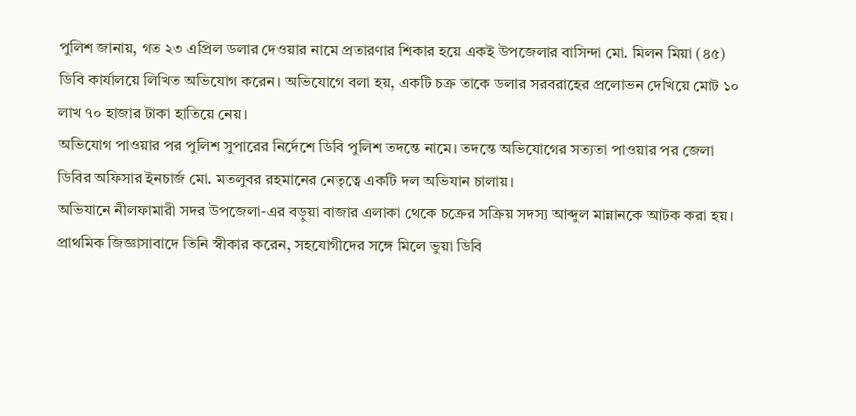পুলিশ জানায়, গত ২৩ এপ্রিল ডলার দেওয়ার নামে প্রতারণার শিকার হয়ে একই উপজেলার বাসিন্দা মো. মিলন মিয়া (৪৫) ডিবি কার্যালয়ে লিখিত অভিযোগ করেন। অভিযোগে বলা হয়, একটি চক্র তাকে ডলার সরবরাহের প্রলোভন দেখিয়ে মোট ১০ লাখ ৭০ হাজার টাকা হাতিয়ে নেয়।
অভিযোগ পাওয়ার পর পুলিশ সুপারের নির্দেশে ডিবি পুলিশ তদন্তে নামে। তদন্তে অভিযোগের সত্যতা পাওয়ার পর জেলা ডিবির অফিসার ইনচার্জ মো. মতলুবর রহমানের নেতৃত্বে একটি দল অভিযান চালায়।
অভিযানে নীলফামারী সদর উপজেলা-এর বড়ুয়া বাজার এলাকা থেকে চক্রের সক্রিয় সদস্য আব্দুল মান্নানকে আটক করা হয়।
প্রাথমিক জিজ্ঞাসাবাদে তিনি স্বীকার করেন, সহযোগীদের সঙ্গে মিলে ভুয়া ডিবি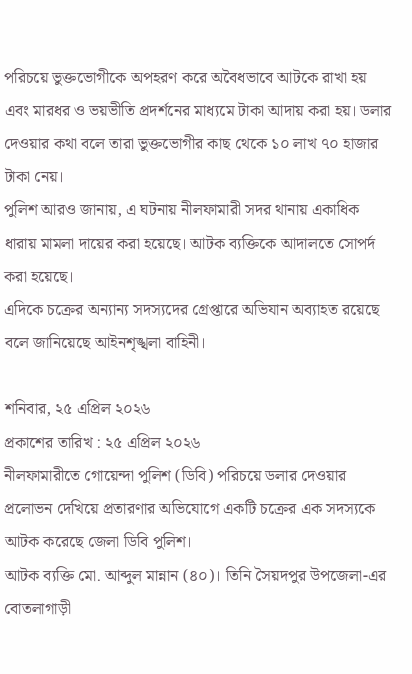পরিচয়ে ভুক্তভোগীকে অপহরণ করে অবৈধভাবে আটকে রাখা হয় এবং মারধর ও ভয়ভীতি প্রদর্শনের মাধ্যমে টাকা আদায় করা হয়। ডলার দেওয়ার কথা বলে তারা ভুক্তভোগীর কাছ থেকে ১০ লাখ ৭০ হাজার টাকা নেয়।
পুলিশ আরও জানায়, এ ঘটনায় নীলফামারী সদর থানায় একাধিক ধারায় মামলা দায়ের করা হয়েছে। আটক ব্যক্তিকে আদালতে সোপর্দ করা হয়েছে।
এদিকে চক্রের অন্যান্য সদস্যদের গ্রেপ্তারে অভিযান অব্যাহত রয়েছে বলে জানিয়েছে আইনশৃঙ্খলা বাহিনী।

শনিবার, ২৫ এপ্রিল ২০২৬
প্রকাশের তারিখ : ২৫ এপ্রিল ২০২৬
নীলফামারীতে গোয়েন্দা পুলিশ (ডিবি) পরিচয়ে ডলার দেওয়ার প্রলোভন দেখিয়ে প্রতারণার অভিযোগে একটি চক্রের এক সদস্যকে আটক করেছে জেলা ডিবি পুলিশ।
আটক ব্যক্তি মো. আব্দুল মান্নান (৪০)। তিনি সৈয়দপুর উপজেলা-এর বোতলাগাড়ী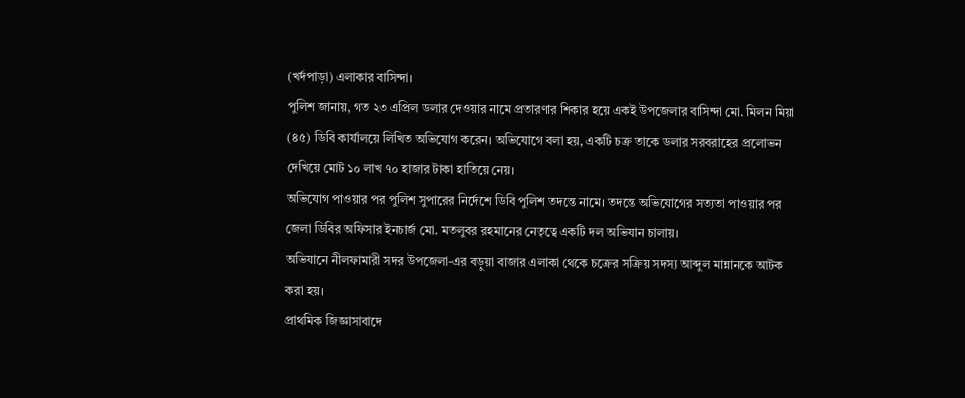(খর্দপাড়া) এলাকার বাসিন্দা।
পুলিশ জানায়, গত ২৩ এপ্রিল ডলার দেওয়ার নামে প্রতারণার শিকার হয়ে একই উপজেলার বাসিন্দা মো. মিলন মিয়া (৪৫) ডিবি কার্যালয়ে লিখিত অভিযোগ করেন। অভিযোগে বলা হয়, একটি চক্র তাকে ডলার সরবরাহের প্রলোভন দেখিয়ে মোট ১০ লাখ ৭০ হাজার টাকা হাতিয়ে নেয়।
অভিযোগ পাওয়ার পর পুলিশ সুপারের নির্দেশে ডিবি পুলিশ তদন্তে নামে। তদন্তে অভিযোগের সত্যতা পাওয়ার পর জেলা ডিবির অফিসার ইনচার্জ মো. মতলুবর রহমানের নেতৃত্বে একটি দল অভিযান চালায়।
অভিযানে নীলফামারী সদর উপজেলা-এর বড়ুয়া বাজার এলাকা থেকে চক্রের সক্রিয় সদস্য আব্দুল মান্নানকে আটক করা হয়।
প্রাথমিক জিজ্ঞাসাবাদে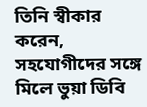তিনি স্বীকার করেন, সহযোগীদের সঙ্গে মিলে ভুয়া ডিবি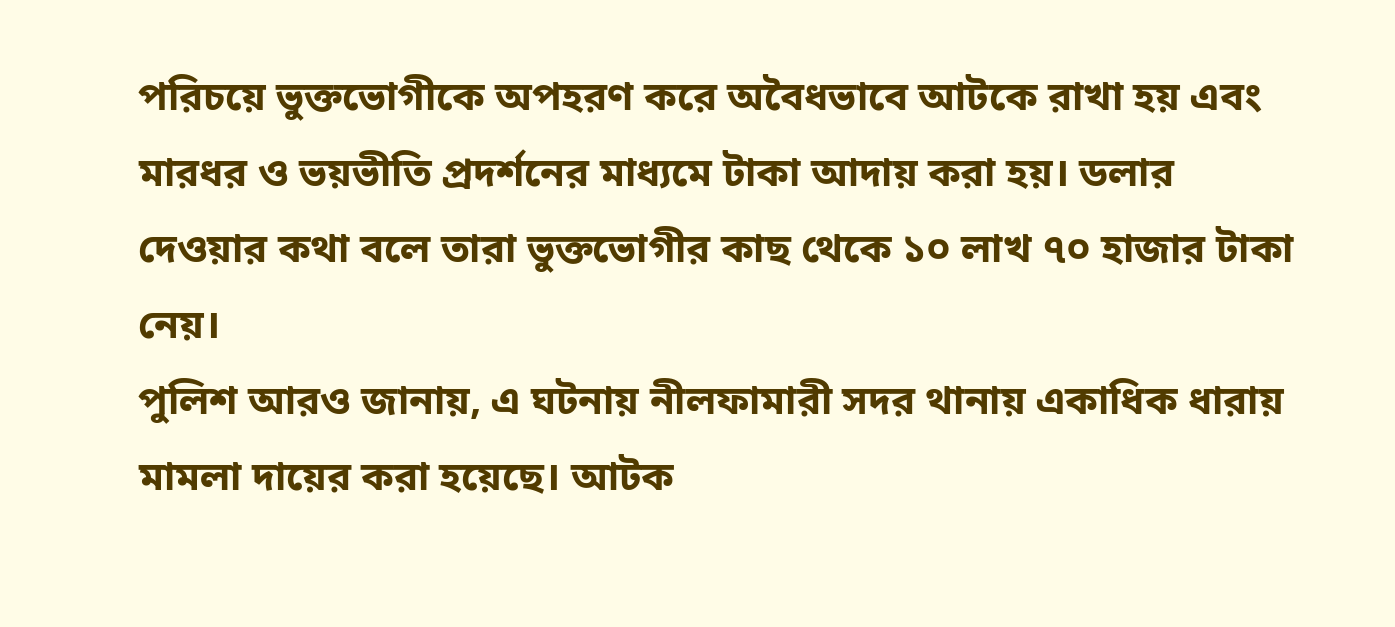পরিচয়ে ভুক্তভোগীকে অপহরণ করে অবৈধভাবে আটকে রাখা হয় এবং মারধর ও ভয়ভীতি প্রদর্শনের মাধ্যমে টাকা আদায় করা হয়। ডলার দেওয়ার কথা বলে তারা ভুক্তভোগীর কাছ থেকে ১০ লাখ ৭০ হাজার টাকা নেয়।
পুলিশ আরও জানায়, এ ঘটনায় নীলফামারী সদর থানায় একাধিক ধারায় মামলা দায়ের করা হয়েছে। আটক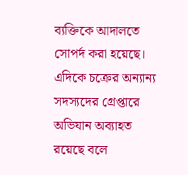ব্যক্তিকে আদালতে সোপর্দ করা হয়েছে।
এদিকে চক্রের অন্যান্য সদস্যদের গ্রেপ্তারে অভিযান অব্যাহত রয়েছে বলে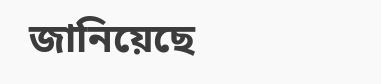জানিয়েছে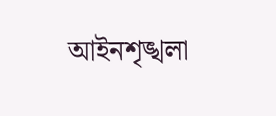আইনশৃঙ্খলা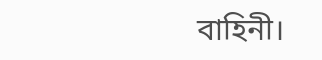বাহিনী।